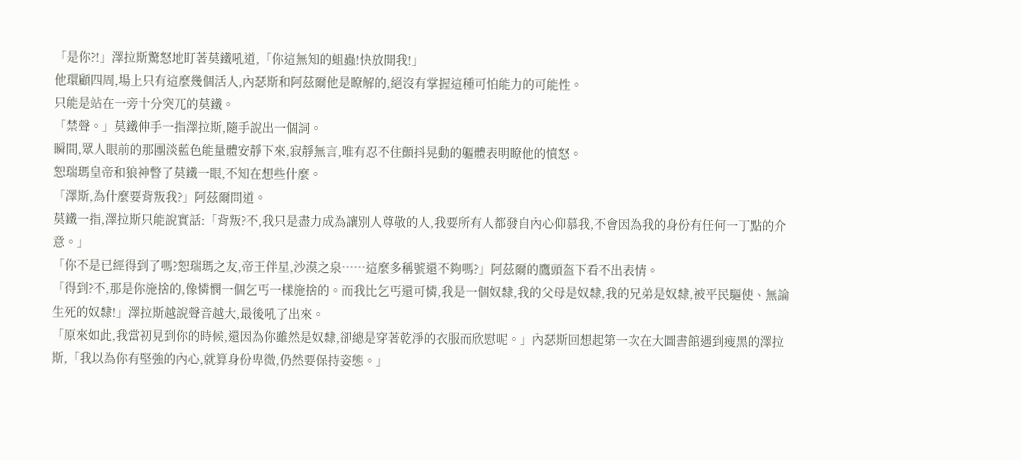「是你?!」澤拉斯驚怒地盯著莫鐵吼道,「你這無知的蛆蟲!快放開我!」
他環顧四周,場上只有這麼幾個活人,內瑟斯和阿茲爾他是瞭解的,絕沒有掌握這種可怕能力的可能性。
只能是站在一旁十分突兀的莫鐵。
「禁聲。」莫鐵伸手一指澤拉斯,隨手說出一個詞。
瞬間,眾人眼前的那團淡藍色能量體安靜下來,寂靜無言,唯有忍不住顫抖晃動的軀體表明瞭他的憤怒。
恕瑞瑪皇帝和狼神瞥了莫鐵一眼,不知在想些什麼。
「澤斯,為什麼要背叛我?」阿茲爾問道。
莫鐵一指,澤拉斯只能說實話:「背叛?不,我只是盡力成為讓別人尊敬的人,我要所有人都發自內心仰慕我,不會因為我的身份有任何一丁點的介意。」
「你不是已經得到了嗎?恕瑞瑪之友,帝王伴星,沙漠之泉……這麼多稱號還不夠嗎?」阿茲爾的鷹頭盔下看不出表情。
「得到?不,那是你施捨的,像憐憫一個乞丐一樣施捨的。而我比乞丐還可憐,我是一個奴隸,我的父母是奴隸,我的兄弟是奴隸,被平民驅使、無論生死的奴隸!」澤拉斯越說聲音越大,最後吼了出來。
「原來如此,我當初見到你的時候,還因為你雖然是奴隸,卻總是穿著乾淨的衣服而欣慰呢。」內瑟斯回想起第一次在大圖書館遇到瘦黑的澤拉斯,「我以為你有堅強的內心,就算身份卑微,仍然要保持姿態。」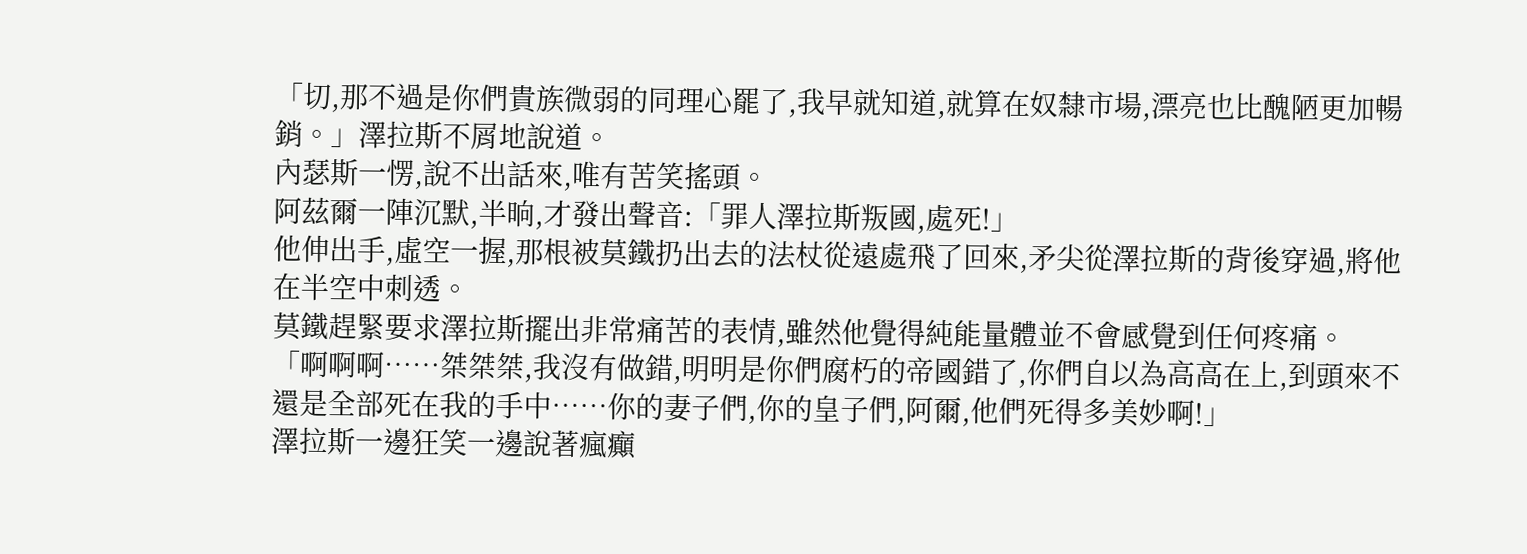「切,那不過是你們貴族微弱的同理心罷了,我早就知道,就算在奴隸市場,漂亮也比醜陋更加暢銷。」澤拉斯不屑地說道。
內瑟斯一愣,說不出話來,唯有苦笑搖頭。
阿茲爾一陣沉默,半晌,才發出聲音:「罪人澤拉斯叛國,處死!」
他伸出手,虛空一握,那根被莫鐵扔出去的法杖從遠處飛了回來,矛尖從澤拉斯的背後穿過,將他在半空中刺透。
莫鐵趕緊要求澤拉斯擺出非常痛苦的表情,雖然他覺得純能量體並不會感覺到任何疼痛。
「啊啊啊……桀桀桀,我沒有做錯,明明是你們腐朽的帝國錯了,你們自以為高高在上,到頭來不還是全部死在我的手中……你的妻子們,你的皇子們,阿爾,他們死得多美妙啊!」
澤拉斯一邊狂笑一邊說著瘋癲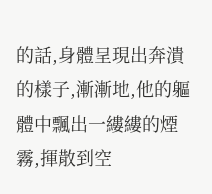的話,身體呈現出奔潰的樣子,漸漸地,他的軀體中飄出一縷縷的煙霧,揮散到空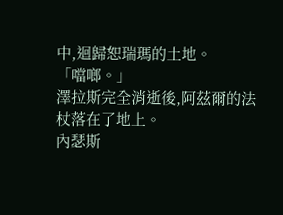中,迴歸恕瑞瑪的土地。
「噹啷。」
澤拉斯完全消逝後,阿茲爾的法杖落在了地上。
內瑟斯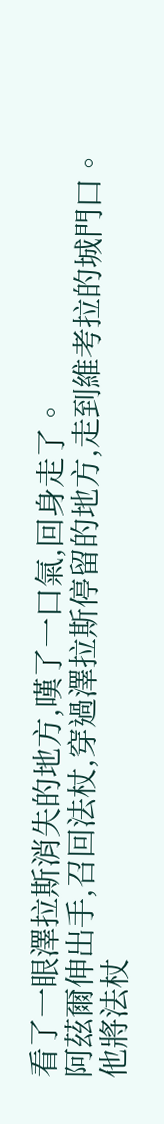看了一眼澤拉斯消失的地方,嘆了一口氣,回身走了。
阿茲爾伸出手,召回法杖,穿過澤拉斯停留的地方,走到維考拉的城門口。
他將法杖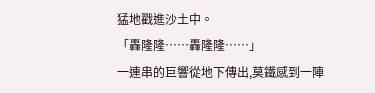猛地戳進沙土中。
「轟隆隆……轟隆隆……」
一連串的巨響從地下傳出,莫鐵感到一陣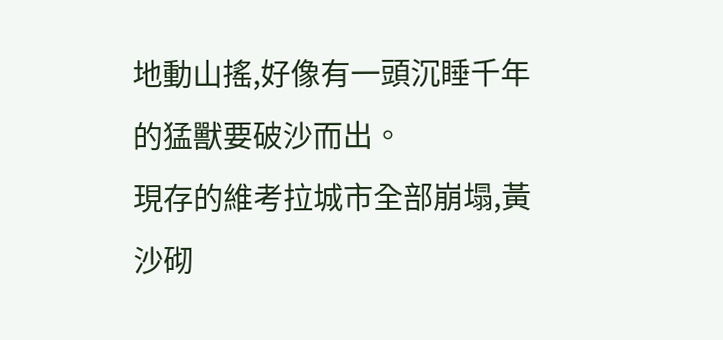地動山搖,好像有一頭沉睡千年的猛獸要破沙而出。
現存的維考拉城市全部崩塌,黃沙砌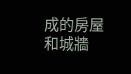成的房屋和城牆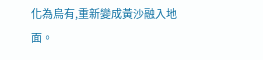化為烏有,重新變成黃沙融入地面。